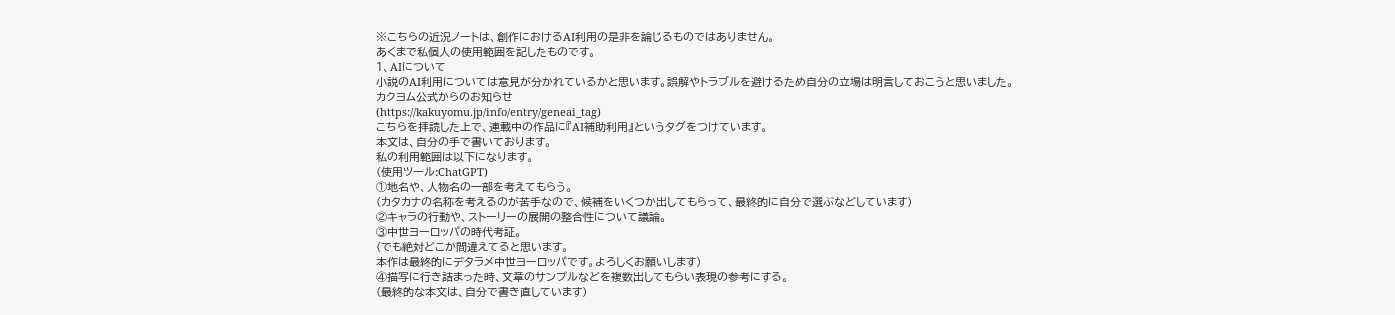※こちらの近況ノートは、創作におけるAI利用の是非を論じるものではありません。
あくまで私個人の使用範囲を記したものです。
1、AIについて
小説のAI利用については意見が分かれているかと思います。誤解やトラブルを避けるため自分の立場は明言しておこうと思いました。
カクヨム公式からのお知らせ
(https://kakuyomu.jp/info/entry/geneai_tag)
こちらを拝読した上で、連載中の作品に『AI補助利用』というタグをつけています。
本文は、自分の手で書いております。
私の利用範囲は以下になります。
(使用ツール:ChatGPT)
①地名や、人物名の一部を考えてもらう。
(カタカナの名称を考えるのが苦手なので、候補をいくつか出してもらって、最終的に自分で選ぶなどしています)
②キャラの行動や、ストーリーの展開の整合性について議論。
③中世ヨーロッパの時代考証。
(でも絶対どこか間違えてると思います。
本作は最終的にデタラメ中世ヨーロッパです。よろしくお願いします)
④描写に行き詰まった時、文章のサンプルなどを複数出してもらい表現の参考にする。
(最終的な本文は、自分で書き直しています)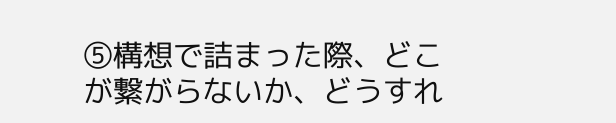⑤構想で詰まった際、どこが繋がらないか、どうすれ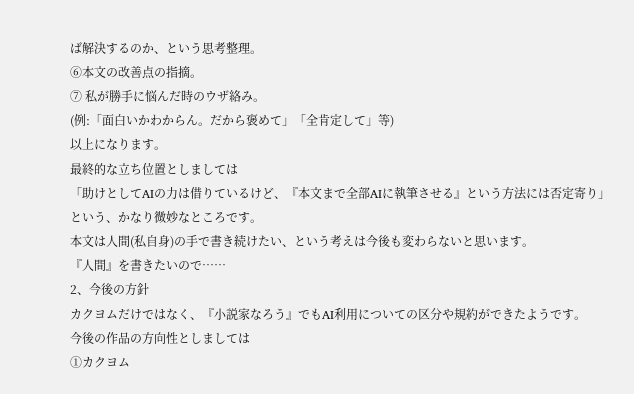ば解決するのか、という思考整理。
⑥本文の改善点の指摘。
⑦ 私が勝手に悩んだ時のウザ絡み。
(例:「面白いかわからん。だから褒めて」「全肯定して」等)
以上になります。
最終的な立ち位置としましては
「助けとしてAIの力は借りているけど、『本文まで全部AIに執筆させる』という方法には否定寄り」
という、かなり微妙なところです。
本文は人間(私自身)の手で書き続けたい、という考えは今後も変わらないと思います。
『人間』を書きたいので……
2、今後の方針
カクヨムだけではなく、『小説家なろう』でもAI利用についての区分や規約ができたようです。
今後の作品の方向性としましては
①カクヨム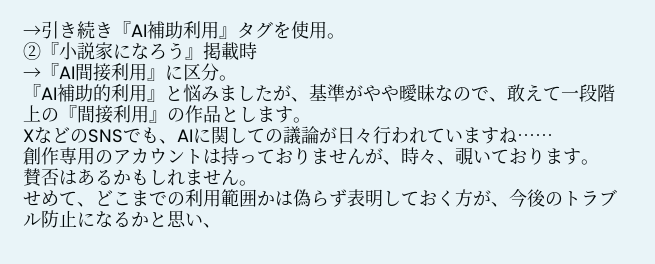→引き続き『AI補助利用』タグを使用。
②『小説家になろう』掲載時
→『AI間接利用』に区分。
『AI補助的利用』と悩みましたが、基準がやや曖昧なので、敢えて一段階上の『間接利用』の作品とします。
XなどのSNSでも、AIに関しての議論が日々行われていますね……
創作専用のアカウントは持っておりませんが、時々、覗いております。
賛否はあるかもしれません。
せめて、どこまでの利用範囲かは偽らず表明しておく方が、今後のトラブル防止になるかと思い、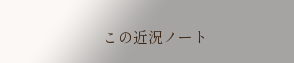この近況ノート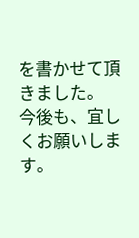を書かせて頂きました。
今後も、宜しくお願いします。